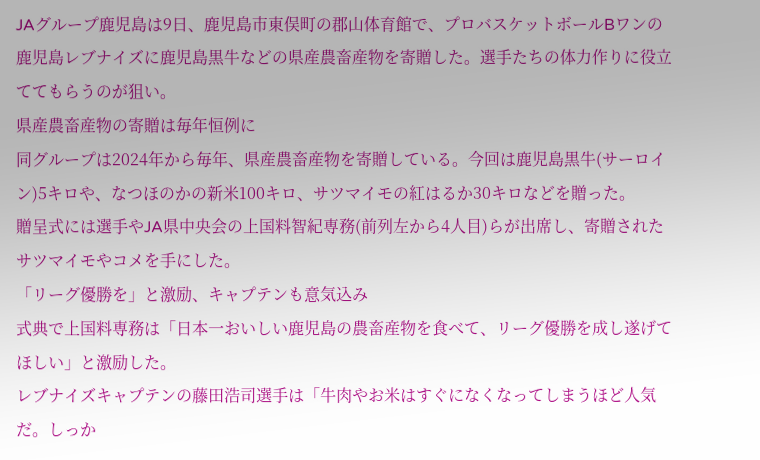JAグループ鹿児島は9日、鹿児島市東俣町の郡山体育館で、プロバスケットボールBワンの鹿児島レブナイズに鹿児島黒牛などの県産農畜産物を寄贈した。選手たちの体力作りに役立ててもらうのが狙い。
県産農畜産物の寄贈は毎年恒例に
同グループは2024年から毎年、県産農畜産物を寄贈している。今回は鹿児島黒牛(サーロイン)5キロや、なつほのかの新米100キロ、サツマイモの紅はるか30キロなどを贈った。
贈呈式には選手やJA県中央会の上国料智紀専務(前列左から4人目)らが出席し、寄贈されたサツマイモやコメを手にした。
「リーグ優勝を」と激励、キャプテンも意気込み
式典で上国料専務は「日本一おいしい鹿児島の農畜産物を食べて、リーグ優勝を成し遂げてほしい」と激励した。
レブナイズキャプテンの藤田浩司選手は「牛肉やお米はすぐになくなってしまうほど人気だ。しっか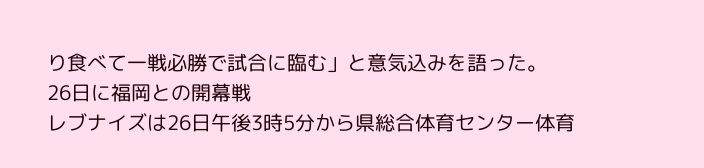り食べて一戦必勝で試合に臨む」と意気込みを語った。
26日に福岡との開幕戦
レブナイズは26日午後3時5分から県総合体育センター体育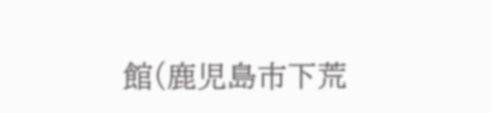館(鹿児島市下荒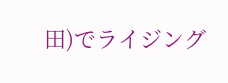田)でライジング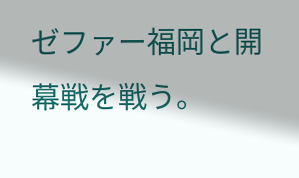ゼファー福岡と開幕戦を戦う。